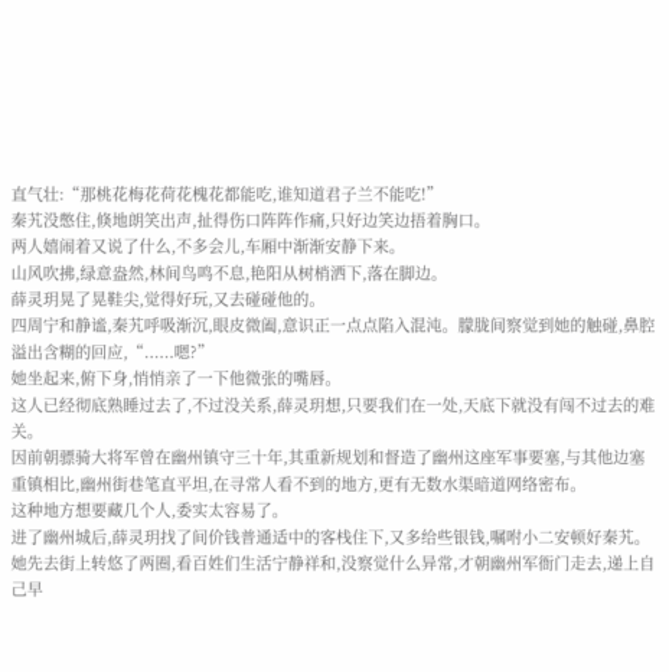直气壮:“那桃花梅花荷花槐花都能吃,谁知道君子兰不能吃!”
秦艽没憋住,倏地朗笑出声,扯得伤口阵阵作痛,只好边笑边捂着胸口。
两人嬉闹着又说了什么,不多会儿,车厢中渐渐安静下来。
山风吹拂,绿意盎然,林间鸟鸣不息,艳阳从树梢洒下,落在脚边。
薛灵玥晃了晃鞋尖,觉得好玩,又去碰碰他的。
四周宁和静谧,秦艽呼吸渐沉,眼皮微阖,意识正一点点陷入混沌。朦胧间察觉到她的触碰,鼻腔溢出含糊的回应,“......嗯?”
她坐起来,俯下身,悄悄亲了一下他微张的嘴唇。
这人已经彻底熟睡过去了,不过没关系,薛灵玥想,只要我们在一处,天底下就没有闯不过去的难关。
因前朝骠骑大将军曾在幽州镇守三十年,其重新规划和督造了幽州这座军事要塞,与其他边塞重镇相比,幽州街巷笔直平坦,在寻常人看不到的地方,更有无数水渠暗道网络密布。
这种地方想要藏几个人,委实太容易了。
进了幽州城后,薛灵玥找了间价钱普通适中的客栈住下,又多给些银钱,嘱咐小二安顿好秦艽。
她先去街上转悠了两圈,看百姓们生活宁静祥和,没察觉什么异常,才朝幽州军衙门走去,递上自己早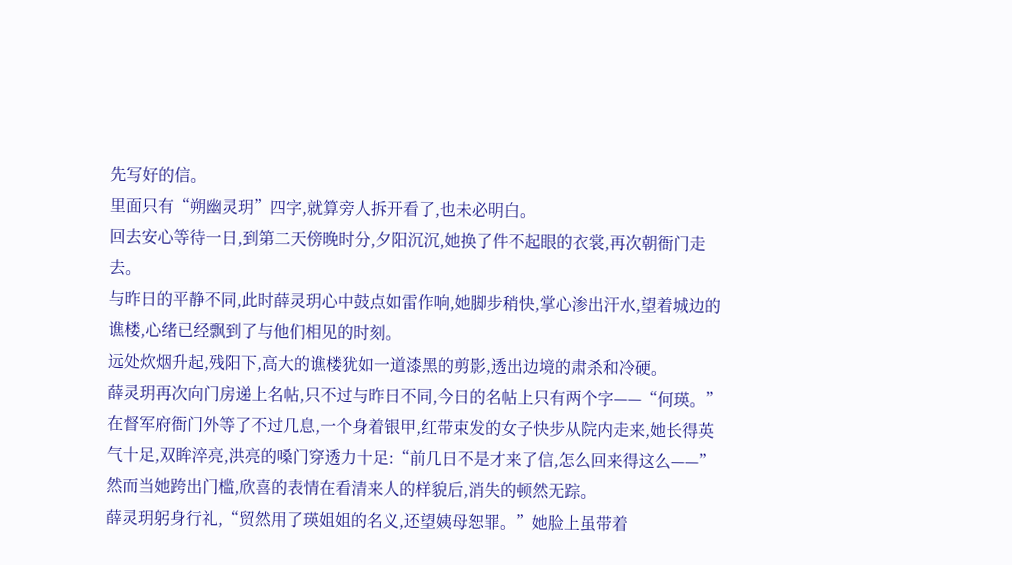先写好的信。
里面只有“朔幽灵玥”四字,就算旁人拆开看了,也未必明白。
回去安心等待一日,到第二天傍晚时分,夕阳沉沉,她换了件不起眼的衣裳,再次朝衙门走去。
与昨日的平静不同,此时薛灵玥心中鼓点如雷作响,她脚步稍快,掌心渗出汗水,望着城边的谯楼,心绪已经飘到了与他们相见的时刻。
远处炊烟升起,残阳下,高大的谯楼犹如一道漆黑的剪影,透出边境的肃杀和冷硬。
薛灵玥再次向门房递上名帖,只不过与昨日不同,今日的名帖上只有两个字——“何瑛。”
在督军府衙门外等了不过几息,一个身着银甲,红带束发的女子快步从院内走来,她长得英气十足,双眸淬亮,洪亮的嗓门穿透力十足:“前几日不是才来了信,怎么回来得这么——”然而当她跨出门槛,欣喜的表情在看清来人的样貌后,消失的顿然无踪。
薛灵玥躬身行礼,“贸然用了瑛姐姐的名义,还望姨母恕罪。”她脸上虽带着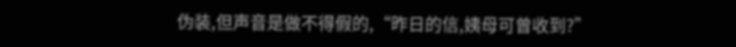伪装,但声音是做不得假的,“昨日的信,姨母可曾收到?”